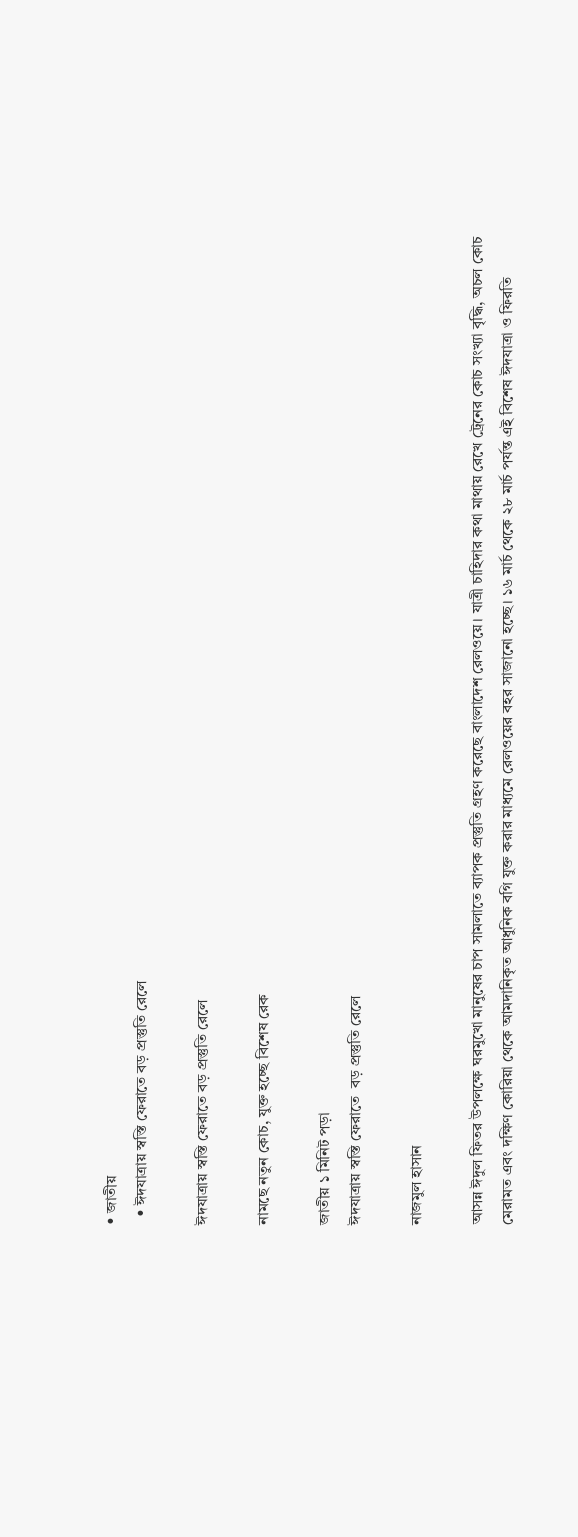• জাতীয়
  • ঈদযাত্রায় স্বস্তি ফেরাতে বড় প্রস্তুতি রেলে

ঈদযাত্রায় স্বস্তি ফেরাতে বড় প্রস্তুতি রেলে

নামছে নতুন কোচ, যুক্ত হচ্ছে বিশেষ রেক

জাতীয় ১ মিনিট পড়া
ঈদযাত্রায় স্বস্তি ফেরাতে  বড় প্রস্তুতি রেলে

নাজমুল হাসান

আসন্ন ঈদুল ফিতর উপলক্ষে ঘরমুখো মানুষের চাপ সামলাতে ব্যাপক প্রস্তুতি গ্রহণ করেছে বাংলাদেশ রেলওয়ে। যাত্রী চাহিদার কথা মাথায় রেখে ট্রেনের কোচ সংখ্যা বৃদ্ধি, অচল কোচ মেরামত এবং দক্ষিণ কোরিয়া থেকে আমদানিকৃত আধুনিক বগি যুক্ত করার মাধ্যমে রেলওয়ের বহর সাজানো হচ্ছে। ১৬ মার্চ থেকে ২৮ মার্চ পর্যন্ত এই বিশেষ ঈদযাত্রা ও ফিরতি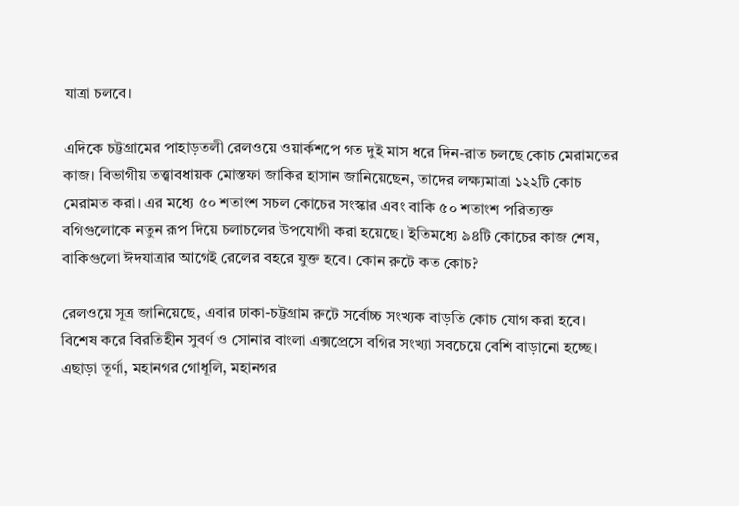যাত্রা চলবে।

এদিকে চট্টগ্রামের পাহাড়তলী রেলওয়ে ওয়ার্কশপে গত দুই মাস ধরে দিন-রাত চলছে কোচ মেরামতের কাজ। বিভাগীয় তত্ত্বাবধায়ক মোস্তফা জাকির হাসান জানিয়েছেন, তাদের লক্ষ্যমাত্রা ১২২টি কোচ মেরামত করা। এর মধ্যে ৫০ শতাংশ সচল কোচের সংস্কার এবং বাকি ৫০ শতাংশ পরিত্যক্ত বগিগুলোকে নতুন রূপ দিয়ে চলাচলের উপযোগী করা হয়েছে। ইতিমধ্যে ৯৪টি কোচের কাজ শেষ, বাকিগুলো ঈদযাত্রার আগেই রেলের বহরে যুক্ত হবে। কোন রুটে কত কোচ?

রেলওয়ে সূত্র জানিয়েছে, এবার ঢাকা-চট্টগ্রাম রুটে সর্বোচ্চ সংখ্যক বাড়তি কোচ যোগ করা হবে। বিশেষ করে বিরতিহীন সুবর্ণ ও সোনার বাংলা এক্সপ্রেসে বগির সংখ্যা সবচেয়ে বেশি বাড়ানো হচ্ছে। এছাড়া তূর্ণা, মহানগর গোধূলি, মহানগর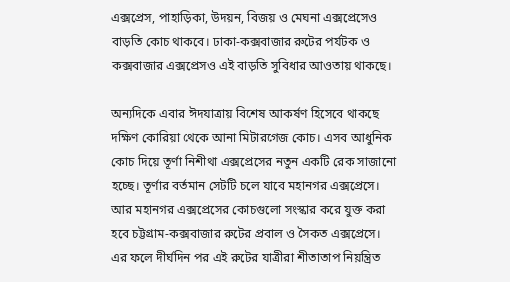এক্সপ্রেস, পাহাড়িকা, উদয়ন, বিজয় ও মেঘনা এক্সপ্রেসেও বাড়তি কোচ থাকবে। ঢাকা-কক্সবাজার রুটের পর্যটক ও কক্সবাজার এক্সপ্রেসও এই বাড়তি সুবিধার আওতায় থাকছে।

অন্যদিকে এবার ঈদযাত্রায় বিশেষ আকর্ষণ হিসেবে থাকছে দক্ষিণ কোরিয়া থেকে আনা মিটারগেজ কোচ। এসব আধুনিক কোচ দিয়ে তূর্ণা নিশীথা এক্সপ্রেসের নতুন একটি রেক সাজানো হচ্ছে। তূর্ণার বর্তমান সেটটি চলে যাবে মহানগর এক্সপ্রেসে। আর মহানগর এক্সপ্রেসের কোচগুলো সংস্কার করে যুক্ত করা হবে চট্টগ্রাম-কক্সবাজার রুটের প্রবাল ও সৈকত এক্সপ্রেসে। এর ফলে দীর্ঘদিন পর এই রুটের যাত্রীরা শীতাতাপ নিয়ন্ত্রিত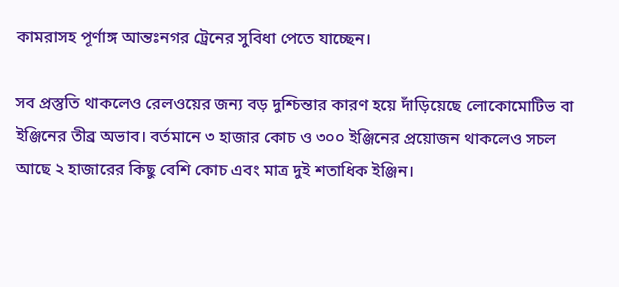কামরাসহ পূর্ণাঙ্গ আন্তঃনগর ট্রেনের সুবিধা পেতে যাচ্ছেন।

সব প্রস্তুতি থাকলেও রেলওয়ের জন্য বড় দুশ্চিন্তার কারণ হয়ে দাঁড়িয়েছে লোকোমোটিভ বা ইঞ্জিনের তীব্র অভাব। বর্তমানে ৩ হাজার কোচ ও ৩০০ ইঞ্জিনের প্রয়োজন থাকলেও সচল আছে ২ হাজারের কিছু বেশি কোচ এবং মাত্র দুই শতাধিক ইঞ্জিন।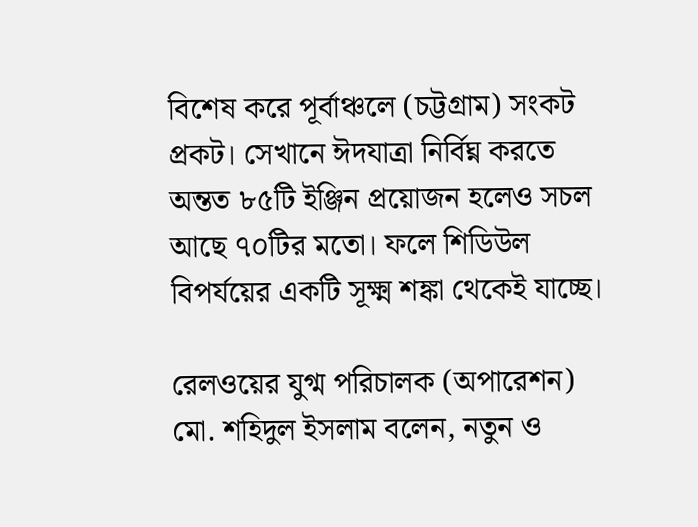বিশেষ করে পূর্বাঞ্চলে (চট্টগ্রাম) সংকট প্রকট। সেখানে ঈদযাত্রা নির্বিঘ্ন করতে অন্তত ৮৫টি ইঞ্জিন প্রয়োজন হলেও সচল আছে ৭০টির মতো। ফলে শিডিউল বিপর্যয়ের একটি সূক্ষ্ম শঙ্কা থেকেই যাচ্ছে।

রেলওয়ের যুগ্ম পরিচালক (অপারেশন) মো. শহিদুল ইসলাম বলেন, নতুন ও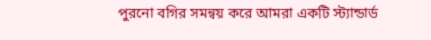পুরনো বগির সমন্বয় করে আমরা একটি স্ট্যান্ডার্ড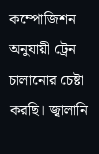কম্পোজিশন অনুযায়ী ট্রেন চালানোর চেষ্টা করছি। জ্বালানি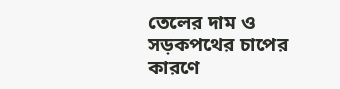তেলের দাম ও সড়কপথের চাপের কারণে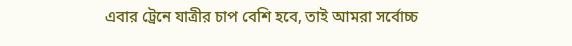এবার ট্রেনে যাত্রীর চাপ বেশি হবে, তাই আমরা সর্বোচ্চ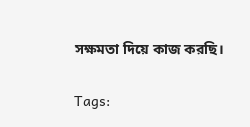সক্ষমতা দিয়ে কাজ করছি।

Tags: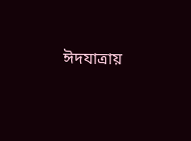ঈদযাত্রায়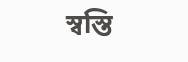স্বস্তি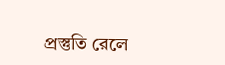প্রস্তুতি রেলে